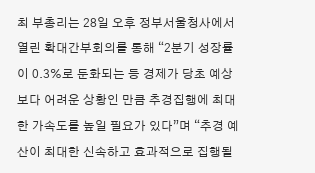최 부총리는 28일 오후 정부서울청사에서 열린 확대간부회의를 통해 “2분기 성장률이 0.3%로 둔화되는 등 경제가 당초 예상보다 어려운 상황인 만큼 추경집행에 최대한 가속도를 높일 필요가 있다”며 “추경 예산이 최대한 신속하고 효과적으로 집행될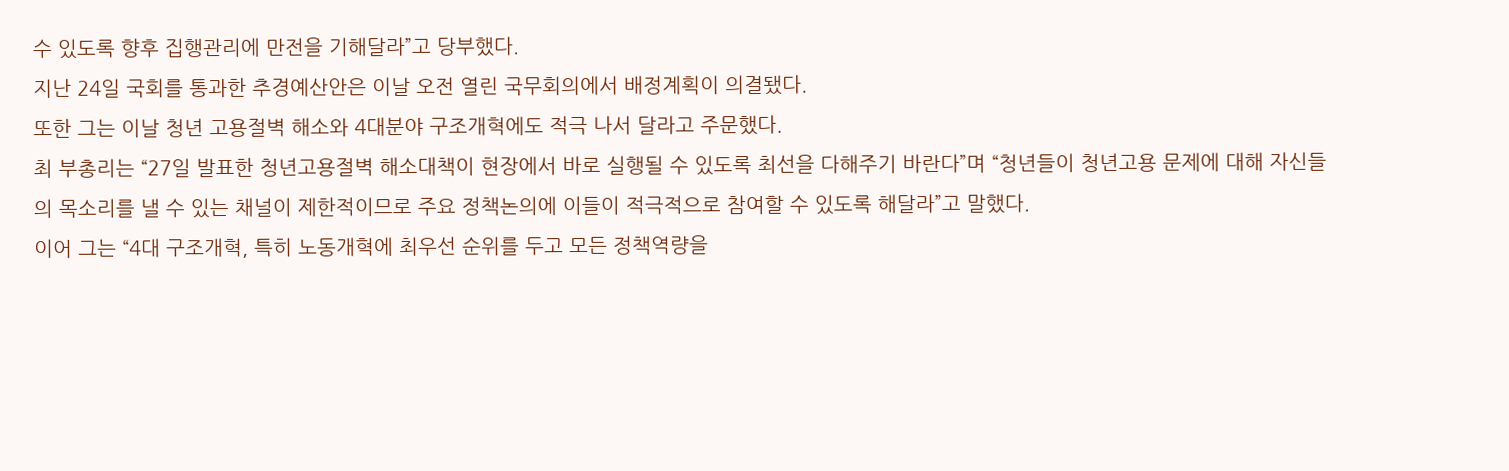수 있도록 향후 집행관리에 만전을 기해달라”고 당부했다.
지난 24일 국회를 통과한 추경예산안은 이날 오전 열린 국무회의에서 배정계획이 의결됐다.
또한 그는 이날 청년 고용절벽 해소와 4대분야 구조개혁에도 적극 나서 달라고 주문했다.
최 부총리는 “27일 발표한 청년고용절벽 해소대책이 현장에서 바로 실행될 수 있도록 최선을 다해주기 바란다”며 “청년들이 청년고용 문제에 대해 자신들의 목소리를 낼 수 있는 채널이 제한적이므로 주요 정책논의에 이들이 적극적으로 참여할 수 있도록 해달라”고 말했다.
이어 그는 “4대 구조개혁, 특히 노동개혁에 최우선 순위를 두고 모든 정책역량을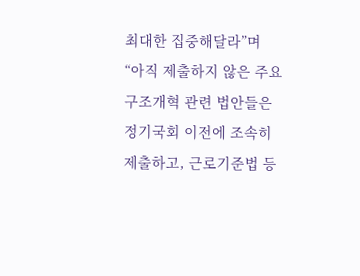최대한 집중해달라”며 “아직 제출하지 않은 주요 구조개혁 관련 법안들은 정기국회 이전에 조속히 제출하고, 근로기준법 등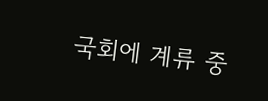국회에 계류 중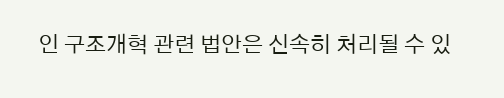인 구조개혁 관련 법안은 신속히 처리될 수 있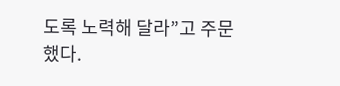도록 노력해 달라”고 주문했다.